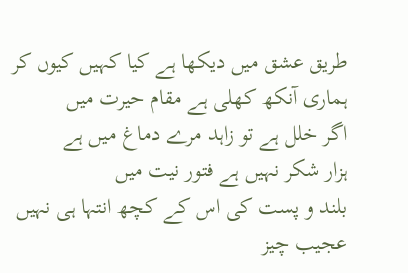طریق عشق میں دیکھا ہے کیا کہیں کیوں کر
ہماری آنکھ کھلی ہے مقام حیرت میں
اگر خلل ہے تو زاہد مرے دماغ میں ہے
ہزار شکر نہیں ہے فتور نیت میں
بلند و پست کی اس کے کچھ انتہا ہی نہیں
عجیب چیز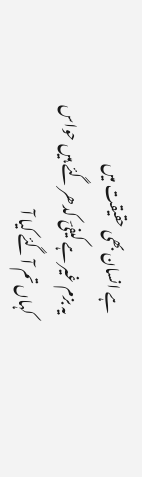ہے انسان بھی حقیقت میں
یہ بزم غیر ہے کیفیؔ کدھر گئے ہیں حواس
کہاں تم آ گئے کیا آ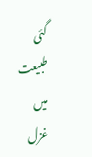گئی طبیعت میں
غزل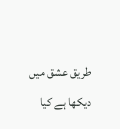طریق عشق میں دیکھا ہے کیا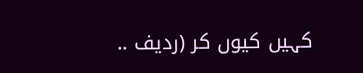کہیں کیوں کر (ردیف ..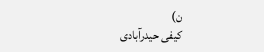ن)
کیفی حیدرآبادی